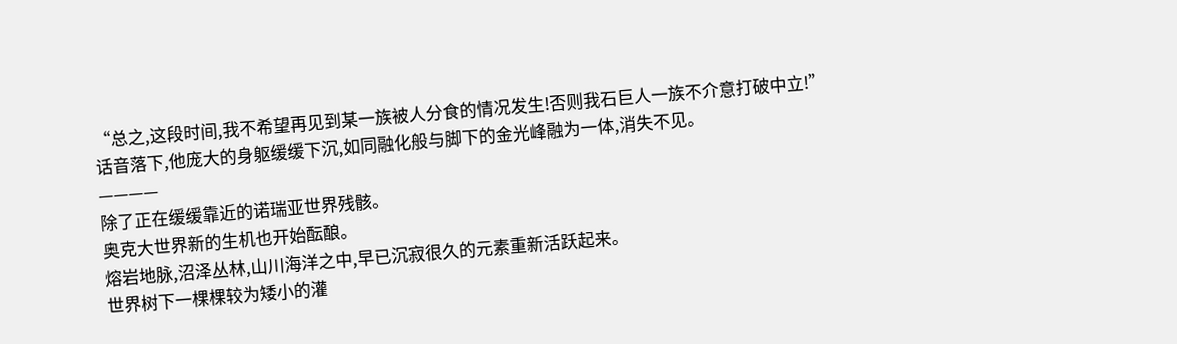“总之,这段时间,我不希望再见到某一族被人分食的情况发生!否则我石巨人一族不介意打破中立!”
话音落下,他庞大的身躯缓缓下沉,如同融化般与脚下的金光峰融为一体,消失不见。
————
除了正在缓缓靠近的诺瑞亚世界残骸。
奥克大世界新的生机也开始酝酿。
熔岩地脉,沼泽丛林,山川海洋之中,早已沉寂很久的元素重新活跃起来。
世界树下一棵棵较为矮小的灌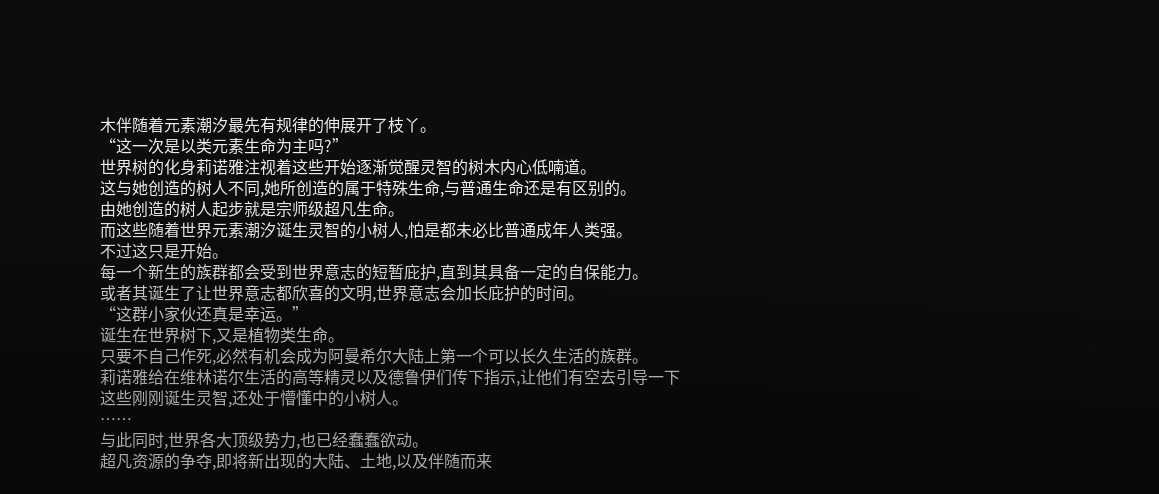木伴随着元素潮汐最先有规律的伸展开了枝丫。
“这一次是以类元素生命为主吗?”
世界树的化身莉诺雅注视着这些开始逐渐觉醒灵智的树木内心低喃道。
这与她创造的树人不同,她所创造的属于特殊生命,与普通生命还是有区别的。
由她创造的树人起步就是宗师级超凡生命。
而这些随着世界元素潮汐诞生灵智的小树人,怕是都未必比普通成年人类强。
不过这只是开始。
每一个新生的族群都会受到世界意志的短暂庇护,直到其具备一定的自保能力。
或者其诞生了让世界意志都欣喜的文明,世界意志会加长庇护的时间。
“这群小家伙还真是幸运。”
诞生在世界树下,又是植物类生命。
只要不自己作死,必然有机会成为阿曼希尔大陆上第一个可以长久生活的族群。
莉诺雅给在维林诺尔生活的高等精灵以及德鲁伊们传下指示,让他们有空去引导一下这些刚刚诞生灵智,还处于懵懂中的小树人。
……
与此同时,世界各大顶级势力,也已经蠢蠢欲动。
超凡资源的争夺,即将新出现的大陆、土地,以及伴随而来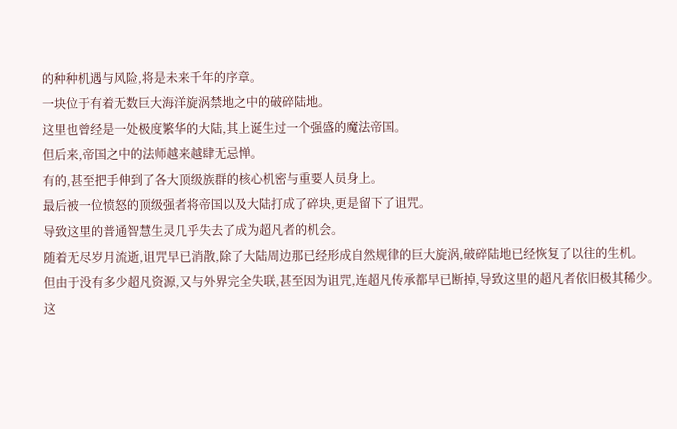的种种机遇与风险,将是未来千年的序章。
一块位于有着无数巨大海洋旋涡禁地之中的破碎陆地。
这里也曾经是一处极度繁华的大陆,其上诞生过一个强盛的魔法帝国。
但后来,帝国之中的法师越来越肆无忌惮。
有的,甚至把手伸到了各大顶级族群的核心机密与重要人员身上。
最后被一位愤怒的顶级强者将帝国以及大陆打成了碎块,更是留下了诅咒。
导致这里的普通智慧生灵几乎失去了成为超凡者的机会。
随着无尽岁月流逝,诅咒早已消散,除了大陆周边那已经形成自然规律的巨大旋涡,破碎陆地已经恢复了以往的生机。
但由于没有多少超凡资源,又与外界完全失联,甚至因为诅咒,连超凡传承都早已断掉,导致这里的超凡者依旧极其稀少。
这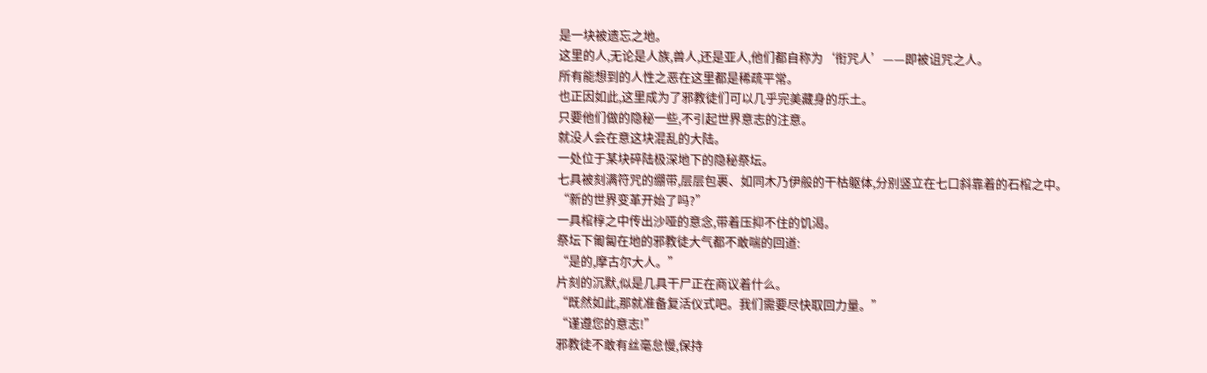是一块被遗忘之地。
这里的人,无论是人族,兽人,还是亚人,他们都自称为‘衔咒人’——即被诅咒之人。
所有能想到的人性之恶在这里都是稀疏平常。
也正因如此,这里成为了邪教徒们可以几乎完美藏身的乐土。
只要他们做的隐秘一些,不引起世界意志的注意。
就没人会在意这块混乱的大陆。
一处位于某块碎陆极深地下的隐秘祭坛。
七具被刻满符咒的绷带,层层包裹、如同木乃伊般的干枯躯体,分别竖立在七口斜靠着的石棺之中。
“新的世界变革开始了吗?”
一具棺椁之中传出沙哑的意念,带着压抑不住的饥渴。
祭坛下匍匐在地的邪教徒大气都不敢喘的回道:
“是的,摩古尔大人。”
片刻的沉默,似是几具干尸正在商议着什么。
“既然如此,那就准备复活仪式吧。我们需要尽快取回力量。”
“谨遵您的意志!”
邪教徒不敢有丝毫怠慢,保持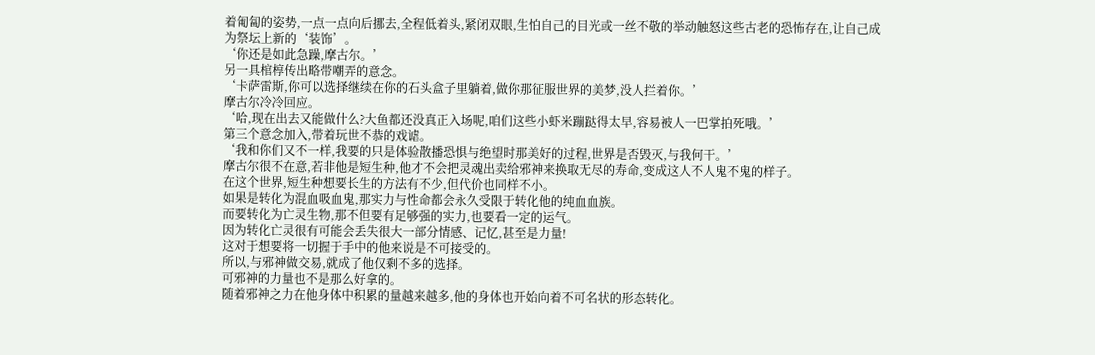着匍匐的姿势,一点一点向后挪去,全程低着头,紧闭双眼,生怕自己的目光或一丝不敬的举动触怒这些古老的恐怖存在,让自己成为祭坛上新的‘装饰’。
‘你还是如此急躁,摩古尔。’
另一具棺椁传出略带嘲弄的意念。
‘卡萨雷斯,你可以选择继续在你的石头盒子里躺着,做你那征服世界的美梦,没人拦着你。’
摩古尔冷冷回应。
‘哈,现在出去又能做什么?大鱼都还没真正入场呢,咱们这些小虾米蹦跶得太早,容易被人一巴掌拍死哦。’
第三个意念加入,带着玩世不恭的戏谑。
‘我和你们又不一样,我要的只是体验散播恐惧与绝望时那美好的过程,世界是否毁灭,与我何干。’
摩古尔很不在意,若非他是短生种,他才不会把灵魂出卖给邪神来换取无尽的寿命,变成这人不人鬼不鬼的样子。
在这个世界,短生种想要长生的方法有不少,但代价也同样不小。
如果是转化为混血吸血鬼,那实力与性命都会永久受限于转化他的纯血血族。
而要转化为亡灵生物,那不但要有足够强的实力,也要看一定的运气。
因为转化亡灵很有可能会丢失很大一部分情感、记忆,甚至是力量!
这对于想要将一切握于手中的他来说是不可接受的。
所以,与邪神做交易,就成了他仅剩不多的选择。
可邪神的力量也不是那么好拿的。
随着邪神之力在他身体中积累的量越来越多,他的身体也开始向着不可名状的形态转化。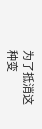为了抵消这种变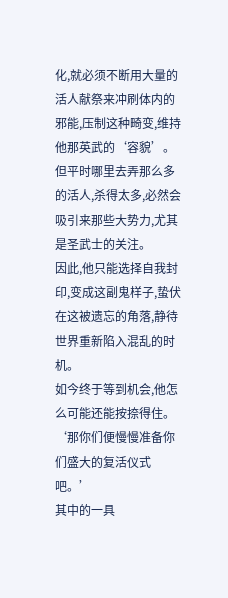化,就必须不断用大量的活人献祭来冲刷体内的邪能,压制这种畸变,维持他那英武的‘容貌’。
但平时哪里去弄那么多的活人,杀得太多,必然会吸引来那些大势力,尤其是圣武士的关注。
因此,他只能选择自我封印,变成这副鬼样子,蛰伏在这被遗忘的角落,静待世界重新陷入混乱的时机。
如今终于等到机会,他怎么可能还能按捺得住。
‘那你们便慢慢准备你们盛大的复活仪式吧。’
其中的一具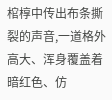棺椁中传出布条撕裂的声音,一道格外高大、浑身覆盖着暗红色、仿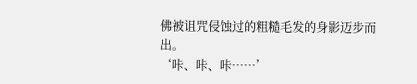佛被诅咒侵蚀过的粗糙毛发的身影迈步而出。
‘咔、咔、咔……’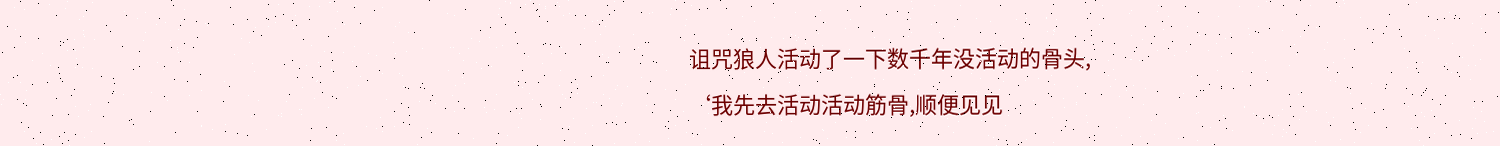诅咒狼人活动了一下数千年没活动的骨头,
‘我先去活动活动筋骨,顺便见见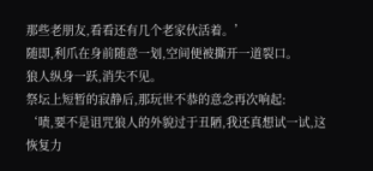那些老朋友,看看还有几个老家伙活着。’
随即,利爪在身前随意一划,空间便被撕开一道裂口。
狼人纵身一跃,消失不见。
祭坛上短暂的寂静后,那玩世不恭的意念再次响起:
‘啧,要不是诅咒狼人的外貌过于丑陋,我还真想试一试,这恢复力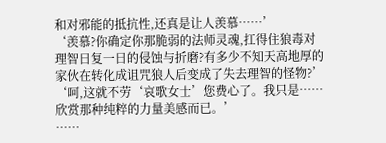和对邪能的抵抗性,还真是让人羡慕……’
‘羡慕?你确定你那脆弱的法师灵魂,扛得住狼毒对理智日复一日的侵蚀与折磨?有多少不知天高地厚的家伙在转化成诅咒狼人后变成了失去理智的怪物?’
‘呵,这就不劳‘哀歌女士’您费心了。我只是……欣赏那种纯粹的力量美感而已。’
……